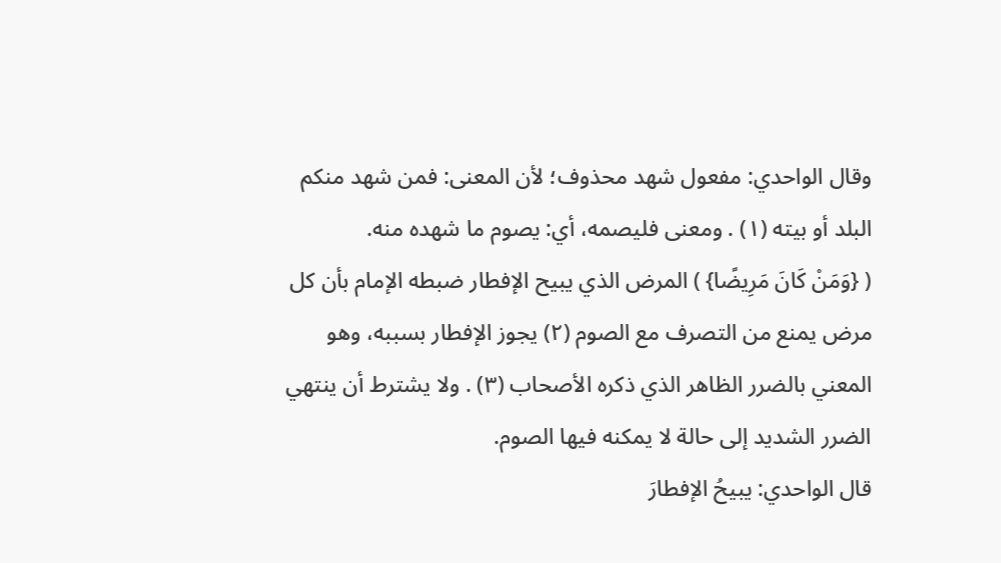وقال الواحدي: مفعول شهد محذوف؛ لأن المعنى: فمن شهد منكم البلد أو بيته (١) . ومعنى فليصمه، أي: يصوم ما شهده منه.
( {وَمَنْ كَانَ مَرِيضًا} ) المرض الذي يبيح الإفطار ضبطه الإمام بأن كل مرض يمنع من التصرف مع الصوم (٢) يجوز الإفطار بسببه، وهو المعني بالضرر الظاهر الذي ذكره الأصحاب (٣) . ولا يشترط أن ينتهي الضرر الشديد إلى حالة لا يمكنه فيها الصوم.
قال الواحدي: يبيحُ الإفطارَ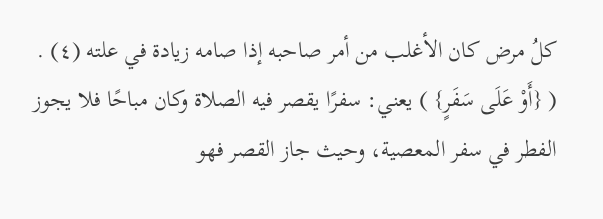كلُ مرض كان الأغلب من أمر صاحبه إذا صامه زيادة في علته (٤) .
( {أَوْ عَلَى سَفَرٍ} ) يعني: سفرًا يقصر فيه الصلاة وكان مباحًا فلا يجوز الفطر في سفر المعصية، وحيث جاز القصر فهو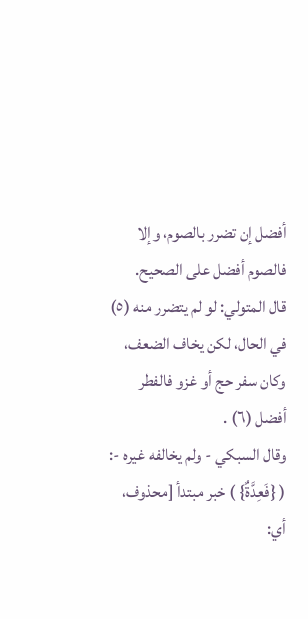أفضل إن تضرر بالصوم، وإلا فالصوم أفضل على الصحيح.
قال المتولي: لو لم يتضرر منه (٥) في الحال، لكن يخاف الضعف، وكان سفر حج أو غزو فالفطر أفضل (٦) .
وقال السبكي - ولم يخالفه غيره -: ( {فَعِدَّةٌ} ) خبر مبتدأ [محذوف، أي: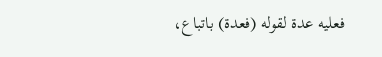فعليه عدة لقوله (فعدة) باتباع،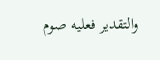والتقدير فعليه صوم